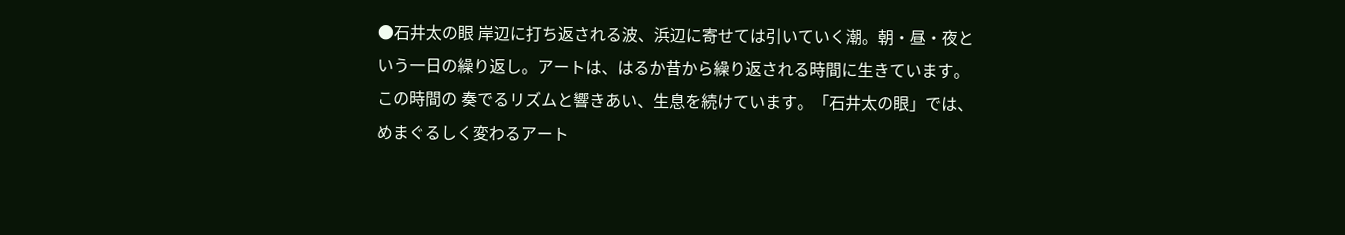●石井太の眼 岸辺に打ち返される波、浜辺に寄せては引いていく潮。朝・昼・夜という一日の繰り返し。アートは、はるか昔から繰り返される時間に生きています。この時間の 奏でるリズムと響きあい、生息を続けています。「石井太の眼」では、めまぐるしく変わるアート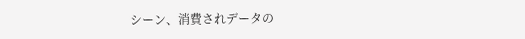シーン、消費されデータの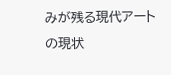みが残る現代アートの現状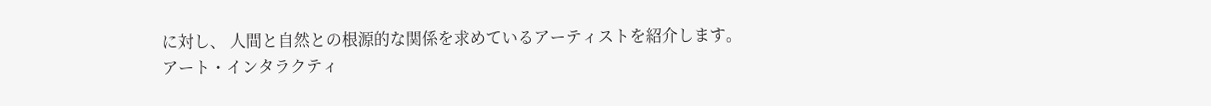に対し、 人間と自然との根源的な関係を求めているアーティストを紹介します。
アート・インタラクティ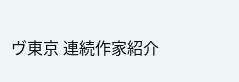ヴ東京 連続作家紹介